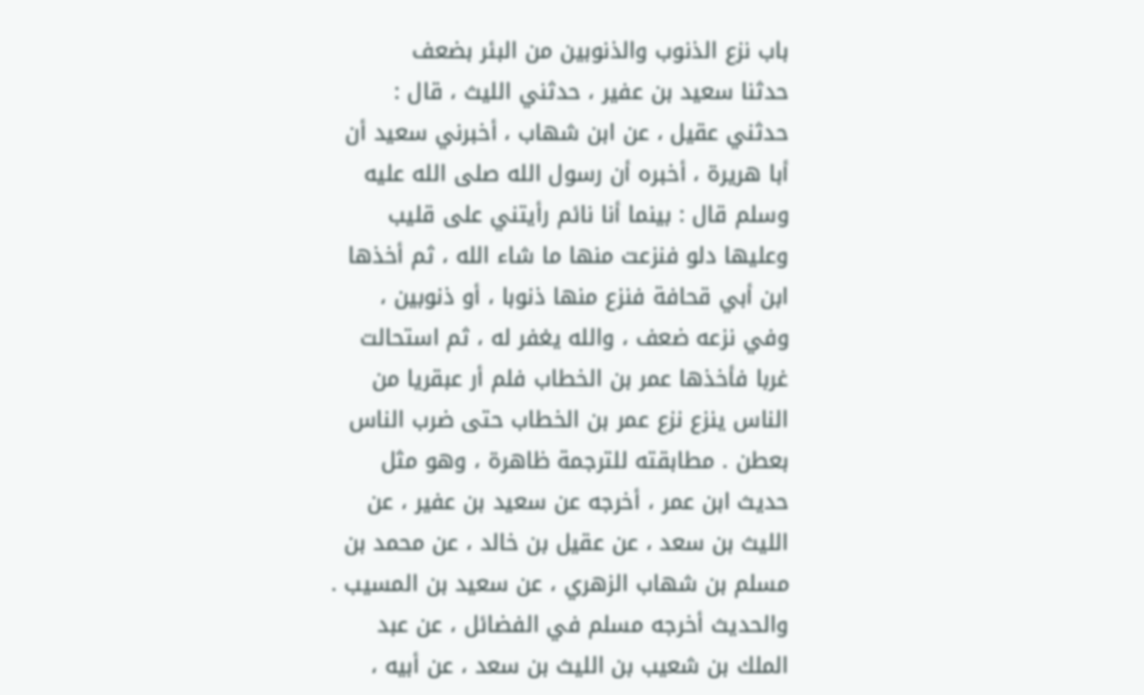باب نزع الذنوب والذنوبين من البئر بضعف
حدثنا سعيد بن عفير ، حدثني الليث ، قال : حدثني عقيل ، عن ابن شهاب ، أخبرني سعيد أن أبا هريرة ، أخبره أن رسول الله صلى الله عليه وسلم قال : بينما أنا نائم رأيتني على قليب وعليها دلو فنزعت منها ما شاء الله ، ثم أخذها ابن أبي قحافة فنزع منها ذنوبا ، أو ذنوبين ، وفي نزعه ضعف ، والله يغفر له ، ثم استحالت غربا فأخذها عمر بن الخطاب فلم أر عبقريا من الناس ينزع نزع عمر بن الخطاب حتى ضرب الناس بعطن . مطابقته للترجمة ظاهرة ، وهو مثل حديث ابن عمر ، أخرجه عن سعيد بن عفير ، عن الليث بن سعد ، عن عقيل بن خالد ، عن محمد بن مسلم بن شهاب الزهري ، عن سعيد بن المسيب . والحديث أخرجه مسلم في الفضائل ، عن عبد الملك بن شعيب بن الليث بن سعد ، عن أبيه ،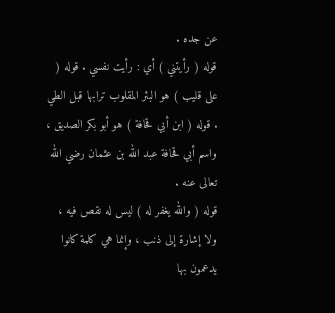عن جده .
قوله ( رأيتني ) أي : رأيت نفسي . قوله ( على قليب ) هو البئر المقلوب ترابها قبل الطي . قوله ( ابن أبي قحافة ) هو أبو بكر الصديق ، واسم أبي قحافة عبد الله بن عثمان رضي الله تعالى عنه .
قوله ( والله يغفر له ) ليس له نقص فيه ، ولا إشارة إلى ذنب ، وإنما هي كلمة كانوا يدعمون بها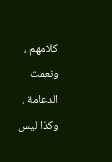كلامهم ، ونعمت الدعامة . وكذا ليس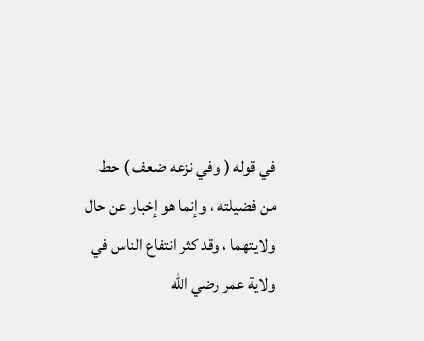في قوله ( وفي نزعه ضعف ) حط من فضيلته ، وإنما هو إخبار عن حال ولايتهما ، وقد كثر انتفاع الناس في ولاية عمر رضي الله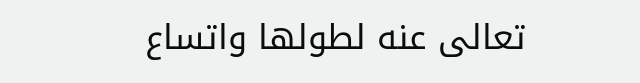تعالى عنه لطولها واتساع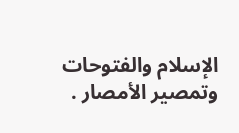الإسلام والفتوحات وتمصير الأمصار .